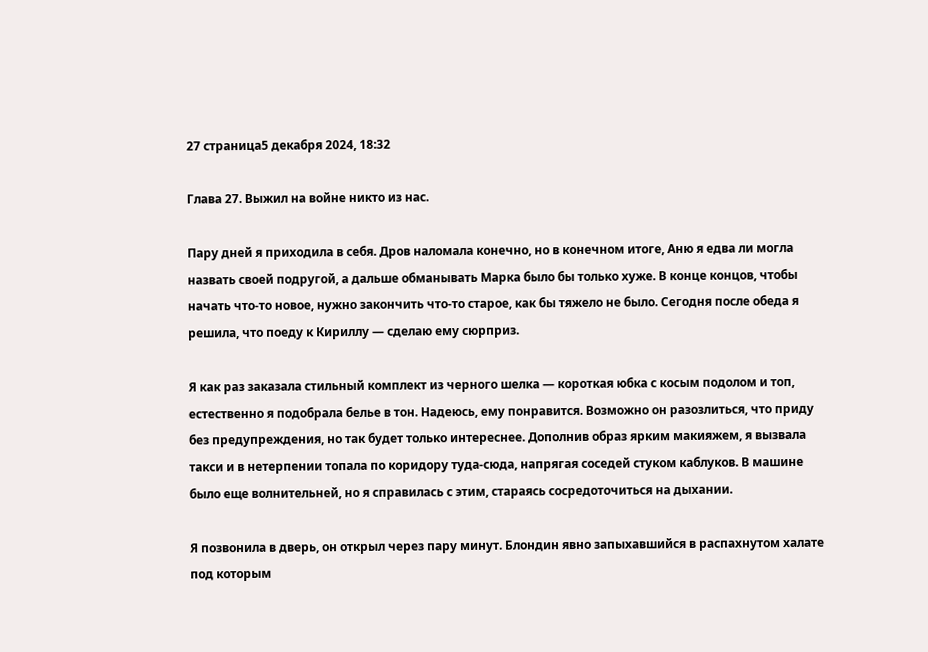27 страница5 декабря 2024, 18:32

Глава 27. Выжил на войне никто из нас.

Пару дней я приходила в себя. Дров наломала конечно, но в конечном итоге, Аню я едва ли могла назвать своей подругой, а дальше обманывать Марка было бы только хуже. В конце концов, чтобы начать что-то новое, нужно закончить что-то старое, как бы тяжело не было. Сегодня после обеда я решила, что поеду к Кириллу — сделаю ему сюрприз.

Я как раз заказала стильный комплект из черного шелка — короткая юбка с косым подолом и топ, естественно я подобрала белье в тон. Надеюсь, ему понравится. Возможно он разозлиться, что приду без предупреждения, но так будет только интереснее. Дополнив образ ярким макияжем, я вызвала такси и в нетерпении топала по коридору туда-сюда, напрягая соседей стуком каблуков. В машине было еще волнительней, но я справилась с этим, стараясь сосредоточиться на дыхании.

Я позвонила в дверь, он открыл через пару минут. Блондин явно запыхавшийся в распахнутом халате под которым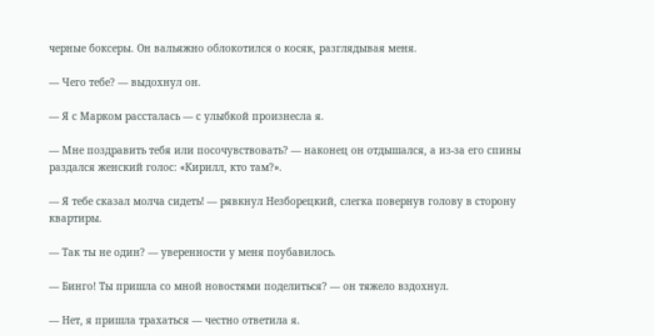черные боксеры. Он вальяжно облокотился о косяк, разглядывая меня.

— Чего тебе? — выдохнул он.

— Я с Марком рассталась — с улыбкой произнесла я.

— Мне поздравить тебя или посочувствовать? — наконец он отдышался, а из-за его спины раздался женский голос: «Кирилл, кто там?».

— Я тебе сказал молча сидеть! — рявкнул Незборецкий, слегка повернув голову в сторону квартиры.

— Так ты не один? — уверенности у меня поубавилось.

— Бинго! Ты пришла со мной новостями поделиться? — он тяжело вздохнул.

— Нет, я пришла трахаться — честно ответила я.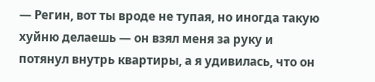— Регин, вот ты вроде не тупая, но иногда такую хуйню делаешь — он взял меня за руку и потянул внутрь квартиры, а я удивилась, что он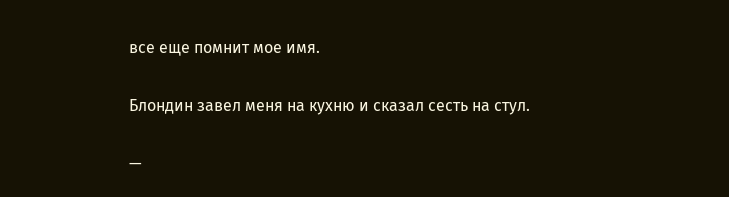все еще помнит мое имя.

Блондин завел меня на кухню и сказал сесть на стул.

—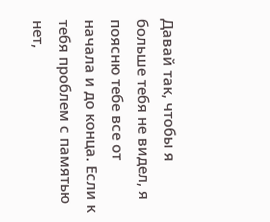Давай так, чтобы я больше тебя не видел, я поясню тебе все от начала и до конца. Если к тебя проблем с памятью нет,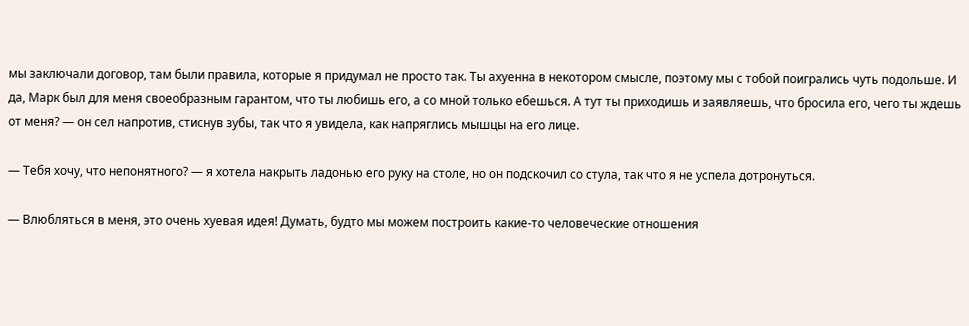мы заключали договор, там были правила, которые я придумал не просто так. Ты ахуенна в некотором смысле, поэтому мы с тобой поигрались чуть подольше. И да, Марк был для меня своеобразным гарантом, что ты любишь его, а со мной только ебешься. А тут ты приходишь и заявляешь, что бросила его, чего ты ждешь от меня? — он сел напротив, стиснув зубы, так что я увидела, как напряглись мышцы на его лице.

— Тебя хочу, что непонятного? — я хотела накрыть ладонью его руку на столе, но он подскочил со стула, так что я не успела дотронуться.

— Влюбляться в меня, это очень хуевая идея! Думать, будто мы можем построить какие-то человеческие отношения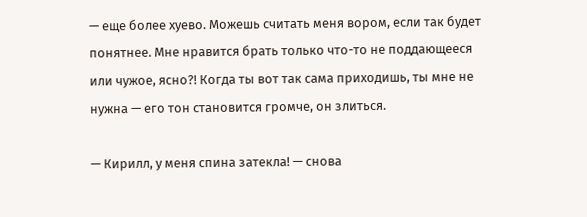— еще более хуево. Можешь считать меня вором, если так будет понятнее. Мне нравится брать только что-то не поддающееся или чужое, ясно?! Когда ты вот так сама приходишь, ты мне не нужна — его тон становится громче, он злиться.

— Кирилл, у меня спина затекла! — снова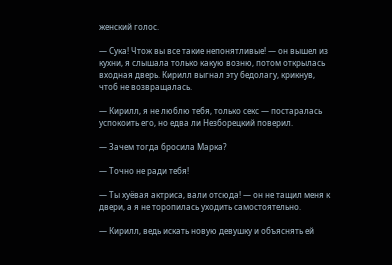женский голос.

— Сука! Чтож вы все такие непонятливые! — он вышел из кухни, я слышала только какую возню, потом открылась входная дверь. Кирилл выгнал эту бедолагу, крикнув, чтоб не возвращалась.

— Кирилл, я не люблю тебя, только секс — постаралась успокоить его, но едва ли Незборецкий поверил.

— Зачем тогда бросила Марка?

— Точно не ради тебя!

— Ты хуёвая актриса, вали отсюда! — он не тащил меня к двери, а я не торопилась уходить самостоятельно.

— Кирилл, ведь искать новую девушку и объяснять ей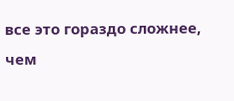все это гораздо сложнее, чем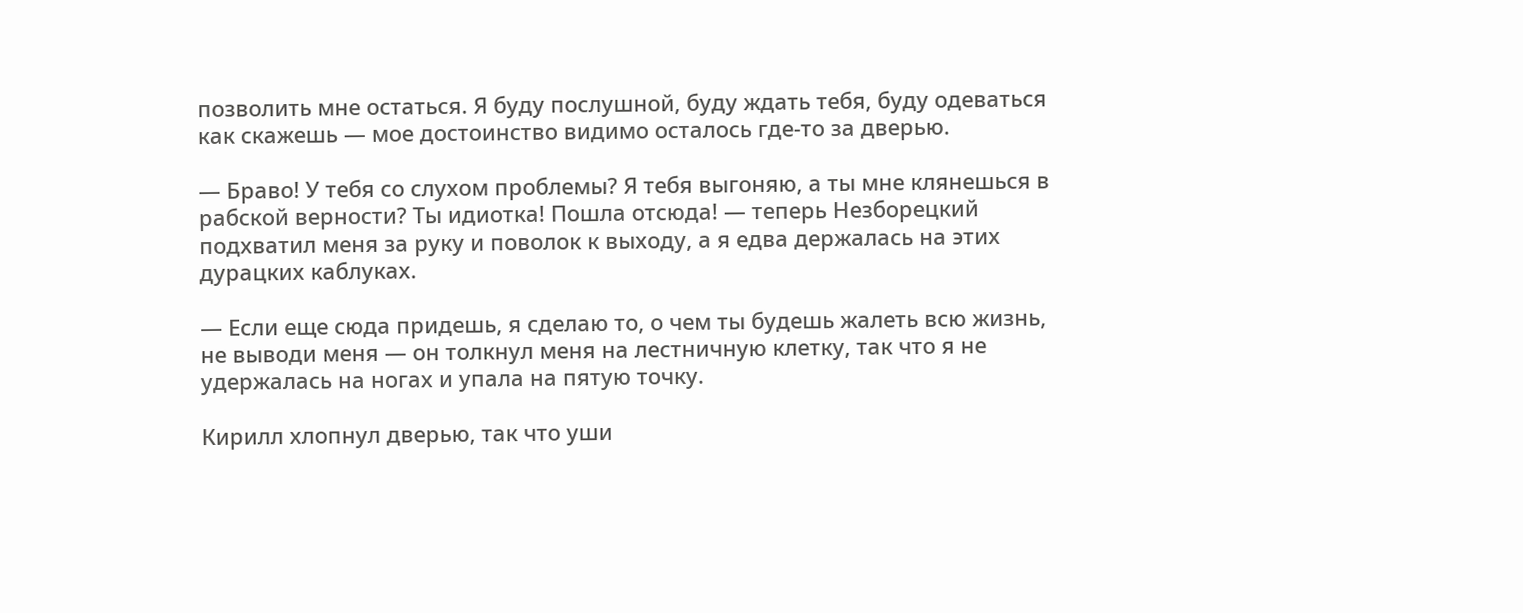позволить мне остаться. Я буду послушной, буду ждать тебя, буду одеваться как скажешь — мое достоинство видимо осталось где-то за дверью.

— Браво! У тебя со слухом проблемы? Я тебя выгоняю, а ты мне клянешься в рабской верности? Ты идиотка! Пошла отсюда! — теперь Незборецкий подхватил меня за руку и поволок к выходу, а я едва держалась на этих дурацких каблуках.

— Если еще сюда придешь, я сделаю то, о чем ты будешь жалеть всю жизнь, не выводи меня — он толкнул меня на лестничную клетку, так что я не удержалась на ногах и упала на пятую точку.

Кирилл хлопнул дверью, так что уши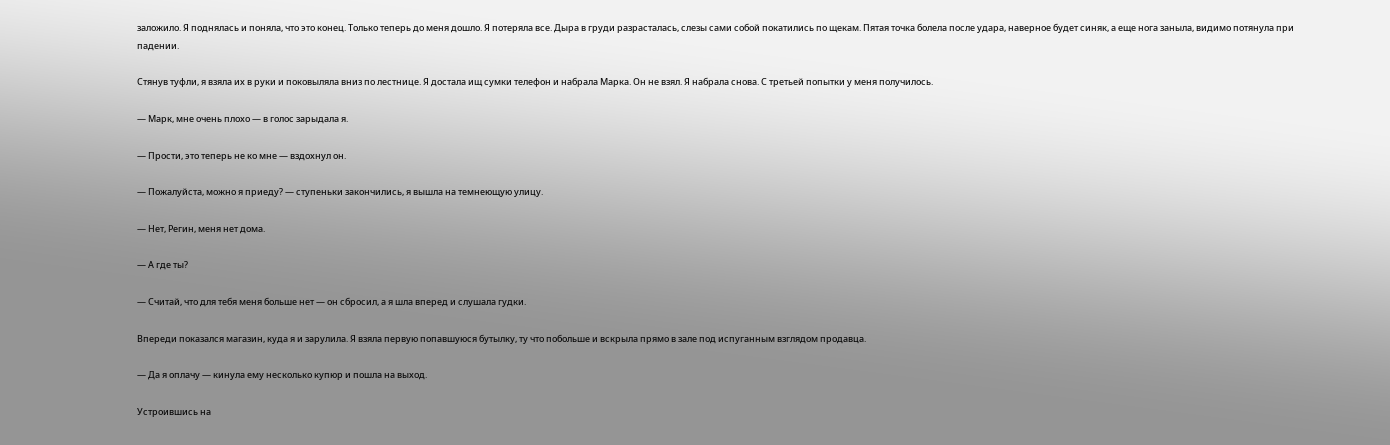заложило. Я поднялась и поняла, что это конец. Только теперь до меня дошло. Я потеряла все. Дыра в груди разрасталась, слезы сами собой покатились по щекам. Пятая точка болела после удара, наверное будет синяк, а еще нога заныла, видимо потянула при падении.

Стянув туфли, я взяла их в руки и поковыляла вниз по лестнице. Я достала ищ сумки телефон и набрала Марка. Он не взял. Я набрала снова. С третьей попытки у меня получилось.

— Марк, мне очень плохо — в голос зарыдала я.

— Прости, это теперь не ко мне — вздохнул он.

— Пожалуйста, можно я приеду? — ступеньки закончились, я вышла на темнеющую улицу.

— Нет, Регин, меня нет дома.

— А где ты?

— Считай, что для тебя меня больше нет — он сбросил, а я шла вперед и слушала гудки.

Впереди показался магазин, куда я и зарулила. Я взяла первую попавшуюся бутылку, ту что побольше и вскрыла прямо в зале под испуганным взглядом продавца.

— Да я оплачу — кинула ему несколько купюр и пошла на выход.

Устроившись на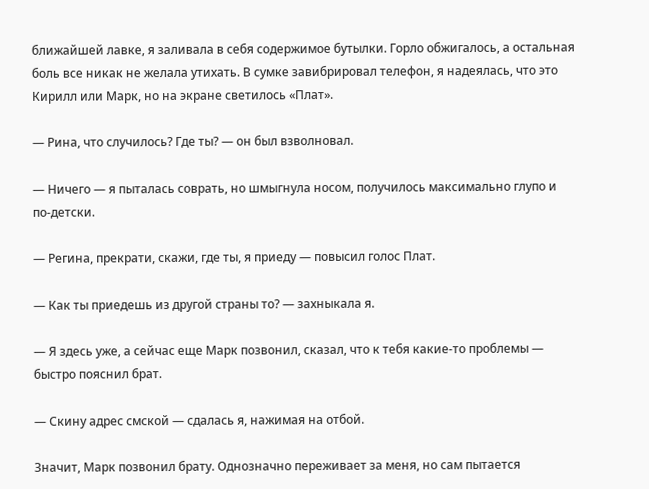ближайшей лавке, я заливала в себя содержимое бутылки. Горло обжигалось, а остальная боль все никак не желала утихать. В сумке завибрировал телефон, я надеялась, что это Кирилл или Марк, но на экране светилось «Плат».

— Рина, что случилось? Где ты? — он был взволновал.

— Ничего — я пыталась соврать, но шмыгнула носом, получилось максимально глупо и по-детски.

— Регина, прекрати, скажи, где ты, я приеду — повысил голос Плат.

— Как ты приедешь из другой страны то? — захныкала я.

— Я здесь уже, а сейчас еще Марк позвонил, сказал, что к тебя какие-то проблемы — быстро пояснил брат.

— Скину адрес смской — сдалась я, нажимая на отбой.

Значит, Марк позвонил брату. Однозначно переживает за меня, но сам пытается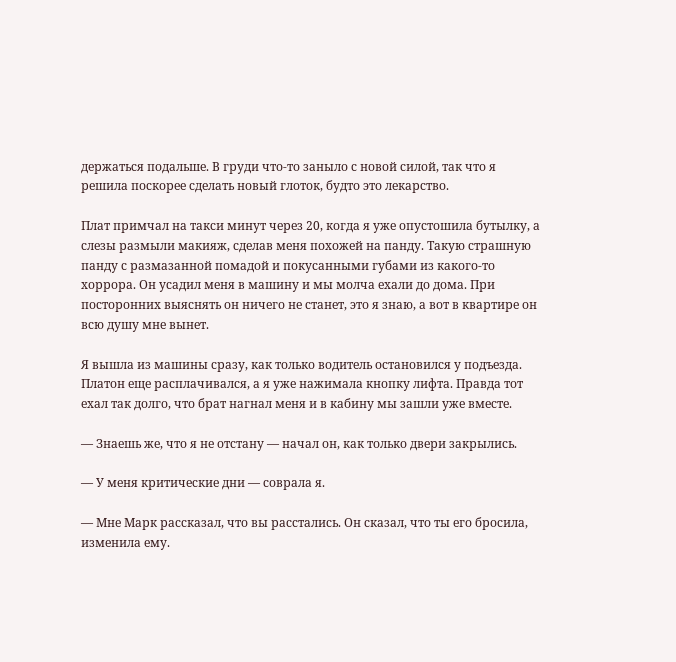держаться подальше. В груди что-то заныло с новой силой, так что я решила поскорее сделать новый глоток, будто это лекарство.

Плат примчал на такси минут через 20, когда я уже опустошила бутылку, а слезы размыли макияж, сделав меня похожей на панду. Такую страшную панду с размазанной помадой и покусанными губами из какого-то хоррора. Он усадил меня в машину и мы молча ехали до дома. При посторонних выяснять он ничего не станет, это я знаю, а вот в квартире он всю душу мне вынет.

Я вышла из машины сразу, как только водитель остановился у подъезда. Платон еще расплачивался, а я уже нажимала кнопку лифта. Правда тот ехал так долго, что брат нагнал меня и в кабину мы зашли уже вместе.

— Знаешь же, что я не отстану — начал он, как только двери закрылись.

— У меня критические дни — соврала я.

— Мне Марк рассказал, что вы расстались. Он сказал, что ты его бросила, изменила ему.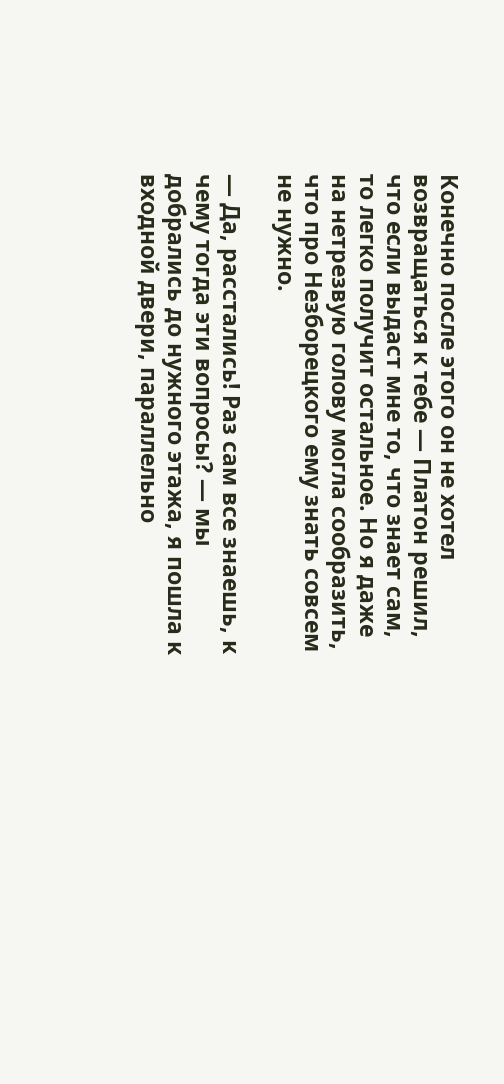Конечно после этого он не хотел возвращаться к тебе — Платон решил, что если выдаст мне то, что знает сам, то легко получит остальное. Но я даже на нетрезвую голову могла сообразить, что про Незборецкого ему знать совсем не нужно.

— Да, расстались! Раз сам все знаешь, к чему тогда эти вопросы? — мы добрались до нужного этажа, я пошла к входной двери, параллельно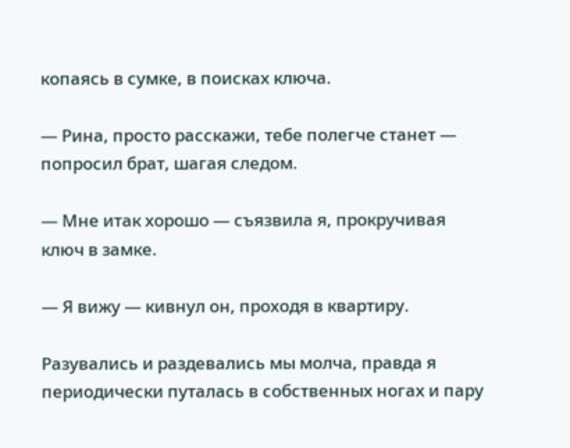копаясь в сумке, в поисках ключа.

— Рина, просто расскажи, тебе полегче станет — попросил брат, шагая следом.

— Мне итак хорошо — съязвила я, прокручивая ключ в замке.

— Я вижу — кивнул он, проходя в квартиру.

Разувались и раздевались мы молча, правда я периодически путалась в собственных ногах и пару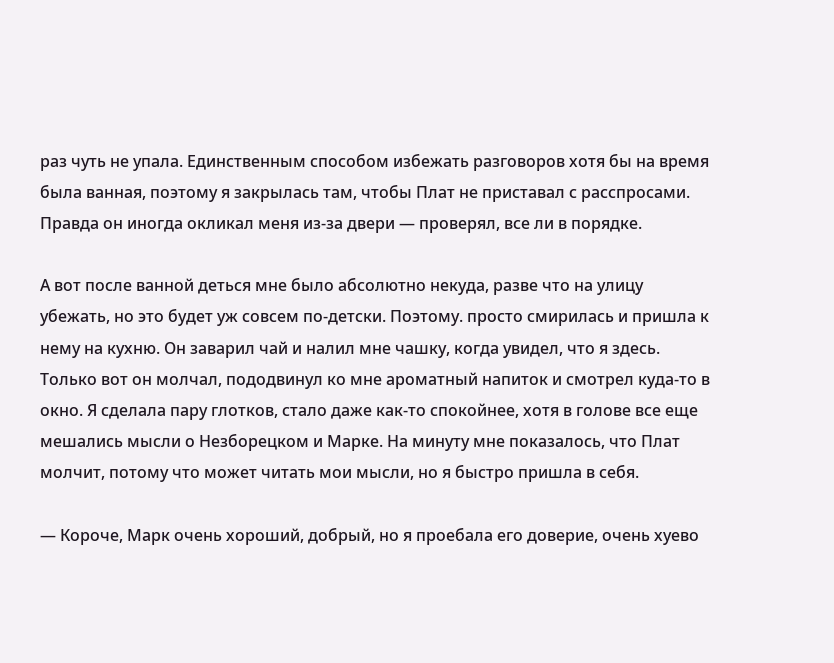раз чуть не упала. Единственным способом избежать разговоров хотя бы на время была ванная, поэтому я закрылась там, чтобы Плат не приставал с расспросами. Правда он иногда окликал меня из-за двери — проверял, все ли в порядке.

А вот после ванной деться мне было абсолютно некуда, разве что на улицу убежать, но это будет уж совсем по-детски. Поэтому. просто смирилась и пришла к нему на кухню. Он заварил чай и налил мне чашку, когда увидел, что я здесь. Только вот он молчал, пододвинул ко мне ароматный напиток и смотрел куда-то в окно. Я сделала пару глотков, стало даже как-то спокойнее, хотя в голове все еще мешались мысли о Незборецком и Марке. На минуту мне показалось, что Плат молчит, потому что может читать мои мысли, но я быстро пришла в себя.

— Короче, Марк очень хороший, добрый, но я проебала его доверие, очень хуево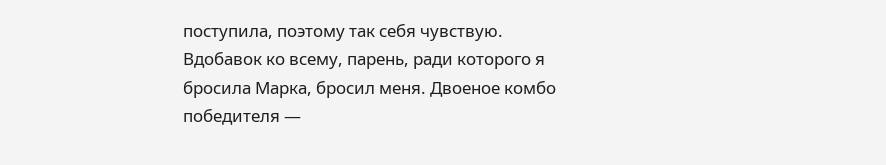поступила, поэтому так себя чувствую. Вдобавок ко всему, парень, ради которого я бросила Марка, бросил меня. Двоеное комбо победителя —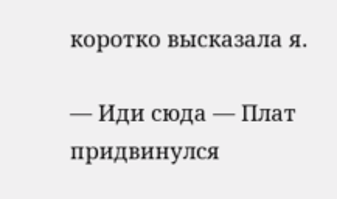коротко высказала я.

— Иди сюда — Плат придвинулся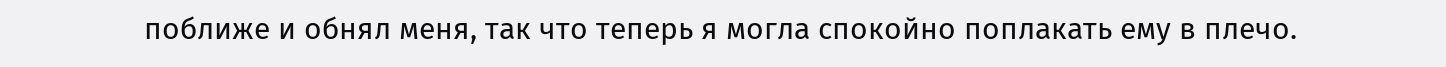поближе и обнял меня, так что теперь я могла спокойно поплакать ему в плечо.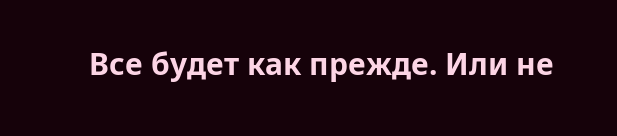Все будет как прежде. Или не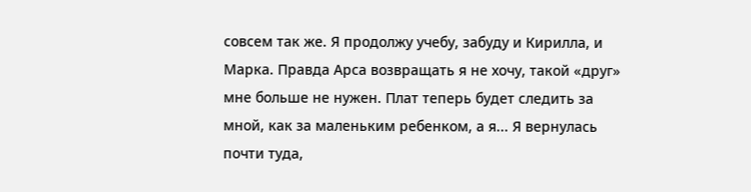совсем так же. Я продолжу учебу, забуду и Кирилла, и Марка. Правда Арса возвращать я не хочу, такой «друг» мне больше не нужен. Плат теперь будет следить за мной, как за маленьким ребенком, а я... Я вернулась почти туда,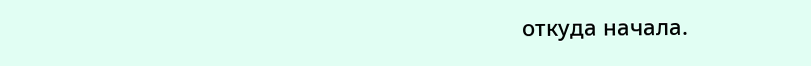откуда начала.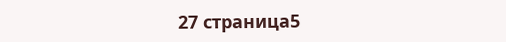27 страница5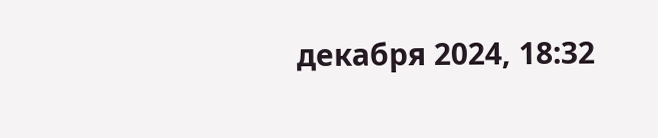декабря 2024, 18:32